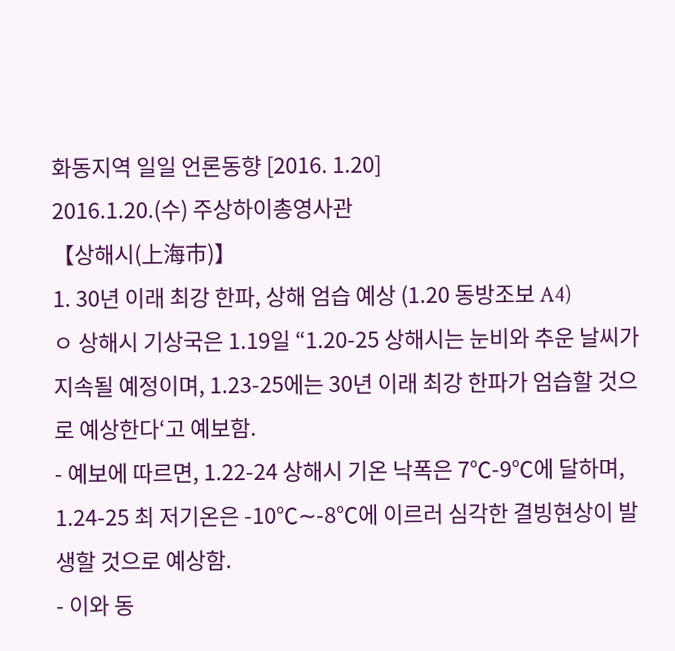화동지역 일일 언론동향 [2016. 1.20]
2016.1.20.(수) 주상하이총영사관
【상해시(上海市)】
1. 30년 이래 최강 한파, 상해 엄습 예상 (1.20 동방조보 A4)
ㅇ 상해시 기상국은 1.19일 “1.20-25 상해시는 눈비와 추운 날씨가 지속될 예정이며, 1.23-25에는 30년 이래 최강 한파가 엄습할 것으로 예상한다‘고 예보함.
- 예보에 따르면, 1.22-24 상해시 기온 낙폭은 7℃-9℃에 달하며, 1.24-25 최 저기온은 -10℃∼-8℃에 이르러 심각한 결빙현상이 발생할 것으로 예상함.
- 이와 동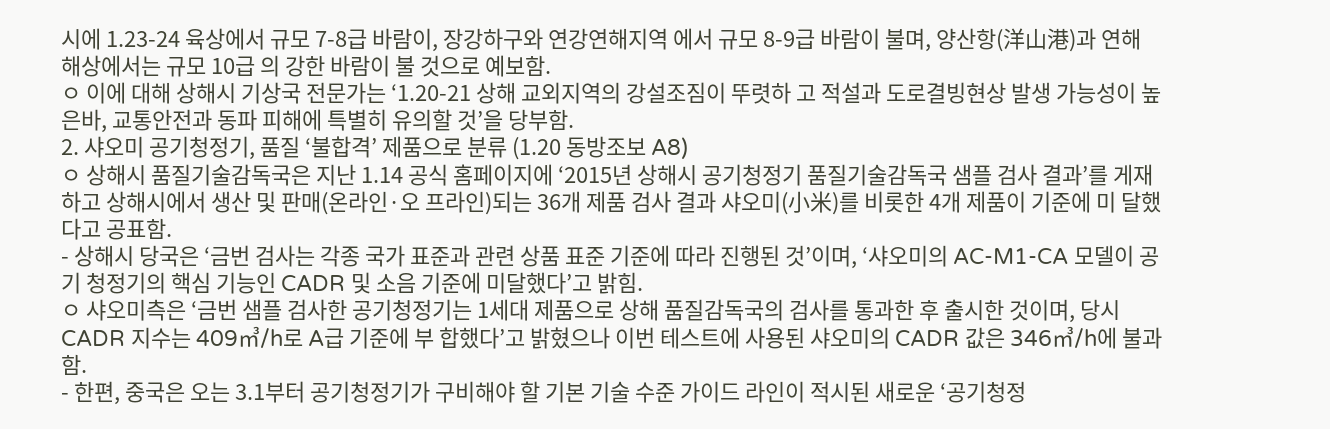시에 1.23-24 육상에서 규모 7-8급 바람이, 장강하구와 연강연해지역 에서 규모 8-9급 바람이 불며, 양산항(洋山港)과 연해 해상에서는 규모 10급 의 강한 바람이 불 것으로 예보함.
ㅇ 이에 대해 상해시 기상국 전문가는 ‘1.20-21 상해 교외지역의 강설조짐이 뚜렷하 고 적설과 도로결빙현상 발생 가능성이 높은바, 교통안전과 동파 피해에 특별히 유의할 것’을 당부함.
2. 샤오미 공기청정기, 품질 ‘불합격’ 제품으로 분류 (1.20 동방조보 A8)
ㅇ 상해시 품질기술감독국은 지난 1.14 공식 홈페이지에 ‘2015년 상해시 공기청정기 품질기술감독국 샘플 검사 결과’를 게재하고 상해시에서 생산 및 판매(온라인·오 프라인)되는 36개 제품 검사 결과 샤오미(小米)를 비롯한 4개 제품이 기준에 미 달했다고 공표함.
- 상해시 당국은 ‘금번 검사는 각종 국가 표준과 관련 상품 표준 기준에 따라 진행된 것’이며, ‘샤오미의 AC-M1-CA 모델이 공기 청정기의 핵심 기능인 CADR 및 소음 기준에 미달했다’고 밝힘.
ㅇ 샤오미측은 ‘금번 샘플 검사한 공기청정기는 1세대 제품으로 상해 품질감독국의 검사를 통과한 후 출시한 것이며, 당시 CADR 지수는 409㎥/h로 A급 기준에 부 합했다’고 밝혔으나 이번 테스트에 사용된 샤오미의 CADR 값은 346㎥/h에 불과함.
- 한편, 중국은 오는 3.1부터 공기청정기가 구비해야 할 기본 기술 수준 가이드 라인이 적시된 새로운 ‘공기청정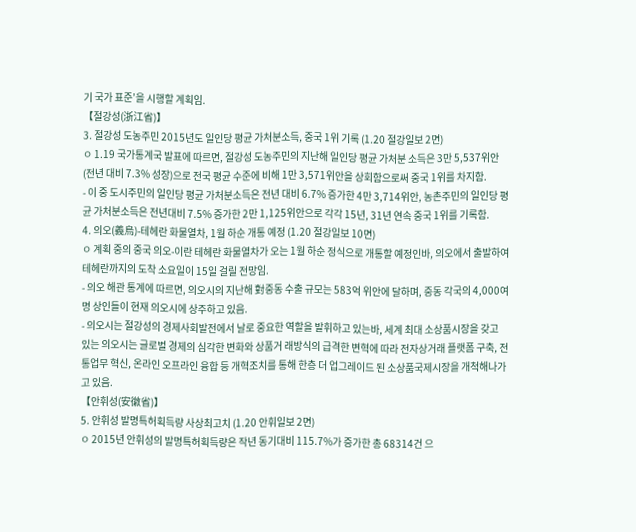기 국가 표준’을 시행할 계획임.
【절강성(浙江省)】
3. 절강성 도농주민 2015년도 일인당 평균 가처분소득, 중국 1위 기록 (1.20 절강일보 2면)
ㅇ 1.19 국가통계국 발표에 따르면, 절강성 도농주민의 지난해 일인당 평균 가처분 소득은 3만 5,537위안(전년 대비 7.3% 성장)으로 전국 평균 수준에 비해 1만 3,571위안을 상회함으로써 중국 1위를 차지함.
- 이 중 도시주민의 일인당 평균 가처분소득은 전년 대비 6.7% 증가한 4만 3,714위안, 농촌주민의 일인당 평균 가처분소득은 전년대비 7.5% 증가한 2만 1,125위안으로 각각 15년, 31년 연속 중국 1위를 기록함.
4. 의오(義烏)-테헤란 화물열차, 1월 하순 개통 예정 (1.20 절강일보 10면)
ㅇ 계획 중의 중국 의오-이란 테헤란 화물열차가 오는 1월 하순 정식으로 개통할 예정인바, 의오에서 출발하여 테헤란까지의 도착 소요일이 15일 걸릴 전망임.
- 의오 해관 통계에 따르면, 의오시의 지난해 對중동 수출 규모는 583억 위안에 달하며, 중동 각국의 4,000여 명 상인들이 현재 의오시에 상주하고 있음.
- 의오시는 절강성의 경제사회발전에서 날로 중요한 역할을 발휘하고 있는바, 세계 최대 소상품시장을 갖고 있는 의오시는 글로벌 경제의 심각한 변화와 상품거 래방식의 급격한 변혁에 따라 전자상거래 플랫폼 구축, 전통업무 혁신, 온라인 오프라인 융합 등 개혁조치를 통해 한층 더 업그레이드 된 소상품국제시장을 개척해나가고 있음.
【안휘성(安徽省)】
5. 안휘성 발명특허획득량 사상최고치 (1.20 안휘일보 2면)
ㅇ 2015년 안휘성의 발명특허획득량은 작년 동기대비 115.7%가 증가한 총 68314건 으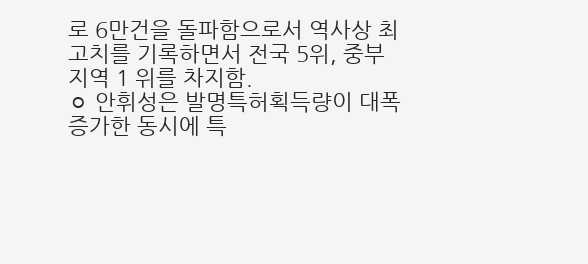로 6만건을 돌파함으로서 역사상 최고치를 기록하면서 전국 5위, 중부지역 1 위를 차지함.
ㅇ 안휘성은 발명특허획득량이 대폭 증가한 동시에 특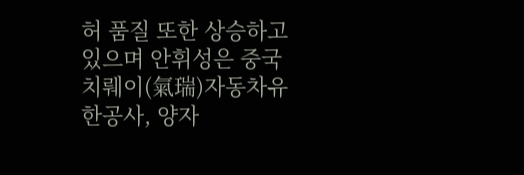허 품질 또한 상승하고 있으며 안휘성은 중국 치뤠이(氣瑞)자동차유한공사, 양자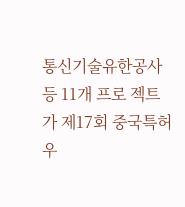통신기술유한공사 등 11개 프로 젝트가 제17회 중국특허우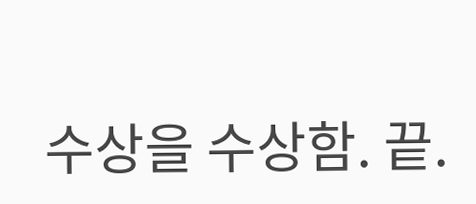수상을 수상함. 끝.